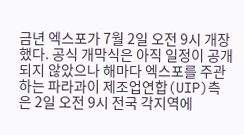금년 엑스포가 7월 2일 오전 9시 개장했다. 공식 개막식은 아직 일정이 공개되지 않았으나 해마다 엑스포를 주관하는 파라과이 제조업연합(UIP)측은 2일 오전 9시 전국 각지역에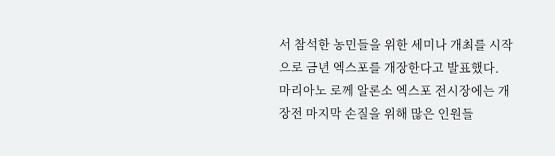서 참석한 농민들을 위한 세미나 개최를 시작으로 금년 엑스포를 개장한다고 발표했다.
마리아노 로께 알론소 엑스포 전시장에는 개장전 마지막 손질을 위해 많은 인원들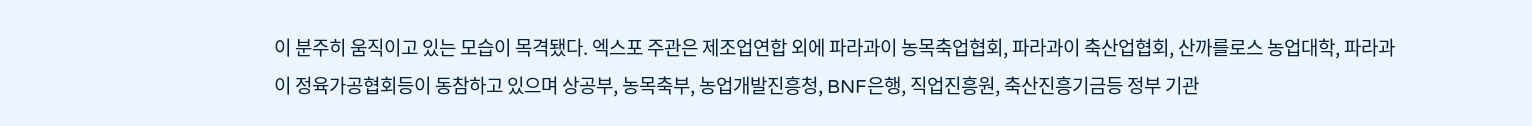이 분주히 움직이고 있는 모습이 목격됐다. 엑스포 주관은 제조업연합 외에 파라과이 농목축업협회, 파라과이 축산업협회, 산까를로스 농업대학, 파라과이 정육가공협회등이 동참하고 있으며 상공부, 농목축부, 농업개발진흥청, BNF은행, 직업진흥원, 축산진흥기금등 정부 기관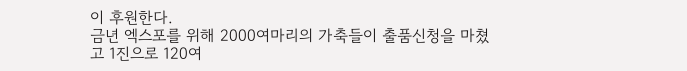이 후원한다.
금년 엑스포를 위해 2000여마리의 가축들이 출품신청을 마쳤고 1진으로 120여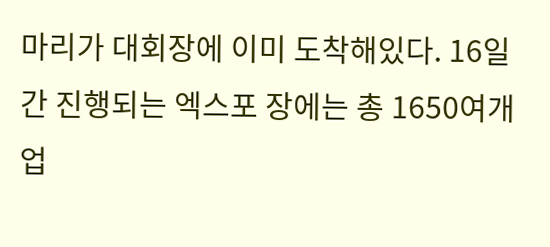마리가 대회장에 이미 도착해있다. 16일간 진행되는 엑스포 장에는 총 1650여개 업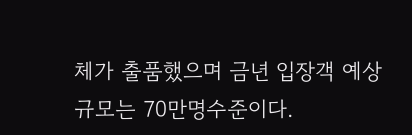체가 출품했으며 금년 입장객 예상규모는 70만명수준이다.